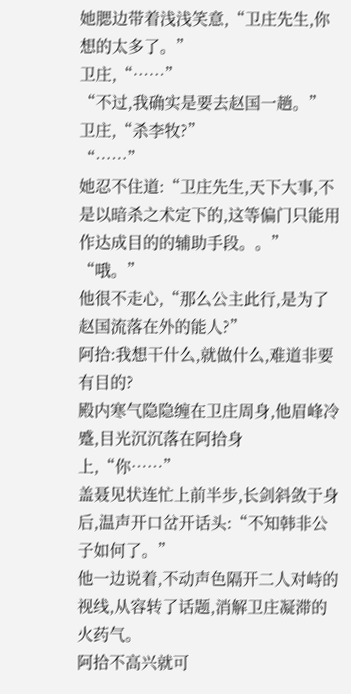她腮边带着浅浅笑意,“卫庄先生,你想的太多了。”
卫庄,“……”
“不过,我确实是要去赵国一趟。”
卫庄,“杀李牧?”
“……”
她忍不住道:“卫庄先生,天下大事,不是以暗杀之术定下的,这等偏门只能用作达成目的的辅助手段。。”
“哦。”
他很不走心,“那么公主此行,是为了赵国流落在外的能人?”
阿拾:我想干什么,就做什么,难道非要有目的?
殿内寒气隐隐缠在卫庄周身,他眉峰冷蹙,目光沉沉落在阿拾身上,“你……”
盖聂见状连忙上前半步,长剑斜敛于身后,温声开口岔开话头:“不知韩非公子如何了。”
他一边说着,不动声色隔开二人对峙的视线,从容转了话题,消解卫庄凝滞的火药气。
阿拾不高兴就可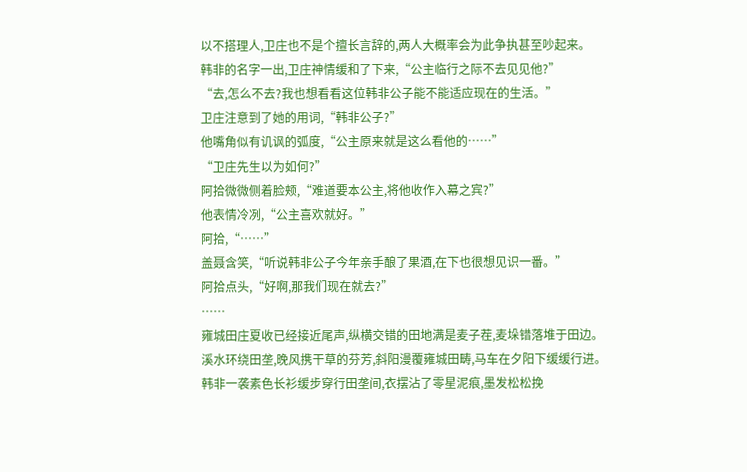以不搭理人,卫庄也不是个擅长言辞的,两人大概率会为此争执甚至吵起来。
韩非的名字一出,卫庄神情缓和了下来,“公主临行之际不去见见他?”
“去,怎么不去?我也想看看这位韩非公子能不能适应现在的生活。”
卫庄注意到了她的用词,“韩非公子?”
他嘴角似有讥讽的弧度,“公主原来就是这么看他的……”
“卫庄先生以为如何?”
阿拾微微侧着脸颊,“难道要本公主,将他收作入幕之宾?”
他表情冷冽,“公主喜欢就好。”
阿拾,“……”
盖聂含笑,“听说韩非公子今年亲手酿了果酒,在下也很想见识一番。”
阿拾点头,“好啊,那我们现在就去?”
……
雍城田庄夏收已经接近尾声,纵横交错的田地满是麦子茬,麦垛错落堆于田边。
溪水环绕田垄,晚风携干草的芬芳,斜阳漫覆雍城田畴,马车在夕阳下缓缓行进。
韩非一袭素色长衫缓步穿行田垄间,衣摆沾了零星泥痕,墨发松松挽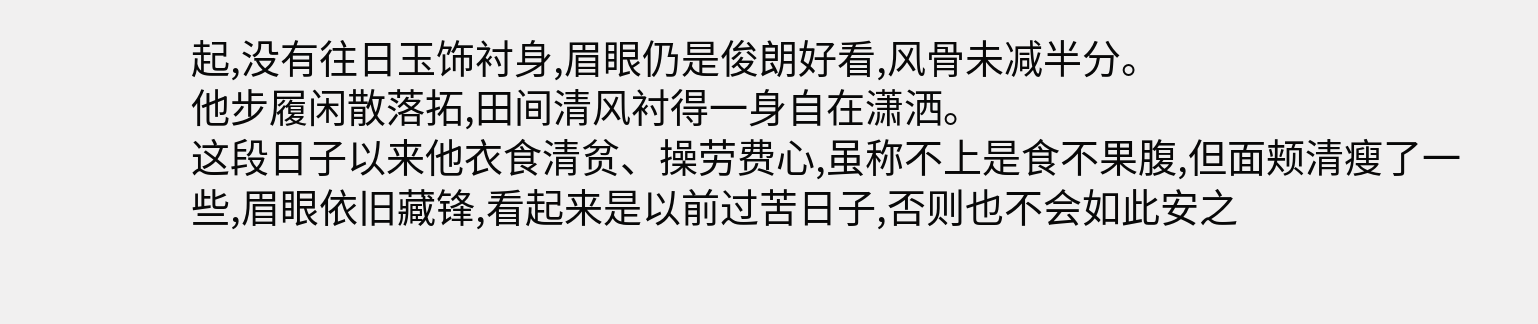起,没有往日玉饰衬身,眉眼仍是俊朗好看,风骨未减半分。
他步履闲散落拓,田间清风衬得一身自在潇洒。
这段日子以来他衣食清贫、操劳费心,虽称不上是食不果腹,但面颊清瘦了一些,眉眼依旧藏锋,看起来是以前过苦日子,否则也不会如此安之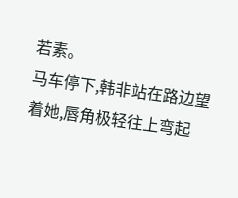若素。
马车停下,韩非站在路边望着她,唇角极轻往上弯起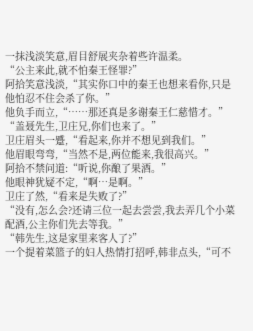一抹浅淡笑意,眉目舒展夹杂着些许温柔。
“公主来此,就不怕秦王怪罪?”
阿拾笑意浅淡,“其实你口中的秦王也想来看你,只是他怕忍不住会杀了你。”
他负手而立,“……那还真是多谢秦王仁慈惜才。”
“盖聂先生,卫庄兄,你们也来了。”
卫庄眉头一蹙,“看起来,你并不想见到我们。”
他眉眼弯弯,“当然不是,两位能来,我很高兴。”
阿拾不禁问道:“听说,你酿了果酒。”
他眼神犹疑不定,“啊…是啊。”
卫庄了然,“看来是失败了?”
“没有,怎么会?还请三位一起去尝尝,我去弄几个小菜配酒,公主你们先去等我。”
“韩先生,这是家里来客人了?”
一个提着菜篮子的妇人热情打招呼,韩非点头,“可不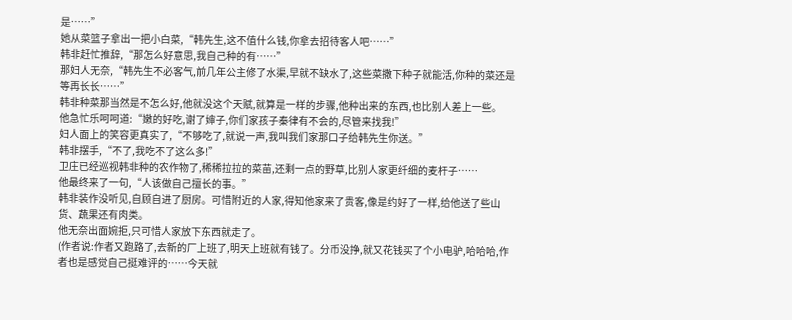是……”
她从菜篮子拿出一把小白菜,“韩先生,这不值什么钱,你拿去招待客人吧……”
韩非赶忙推辞,“那怎么好意思,我自己种的有……”
那妇人无奈,“韩先生不必客气,前几年公主修了水渠,早就不缺水了,这些菜撒下种子就能活,你种的菜还是等再长长……”
韩非种菜那当然是不怎么好,他就没这个天赋,就算是一样的步骤,他种出来的东西,也比别人差上一些。
他急忙乐呵呵道:“嫩的好吃,谢了婶子,你们家孩子秦律有不会的,尽管来找我!”
妇人面上的笑容更真实了,“不够吃了,就说一声,我叫我们家那口子给韩先生你送。”
韩非摆手,“不了,我吃不了这么多!”
卫庄已经巡视韩非种的农作物了,稀稀拉拉的菜苗,还剩一点的野草,比别人家更纤细的麦杆子……
他最终来了一句,“人该做自己擅长的事。”
韩非装作没听见,自顾自进了厨房。可惜附近的人家,得知他家来了贵客,像是约好了一样,给他送了些山货、蔬果还有肉类。
他无奈出面婉拒,只可惜人家放下东西就走了。
(作者说:作者又跑路了,去新的厂上班了,明天上班就有钱了。分币没挣,就又花钱买了个小电驴,哈哈哈,作者也是感觉自己挺难评的……今天就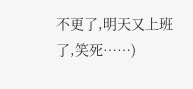不更了,明天又上班了,笑死……)